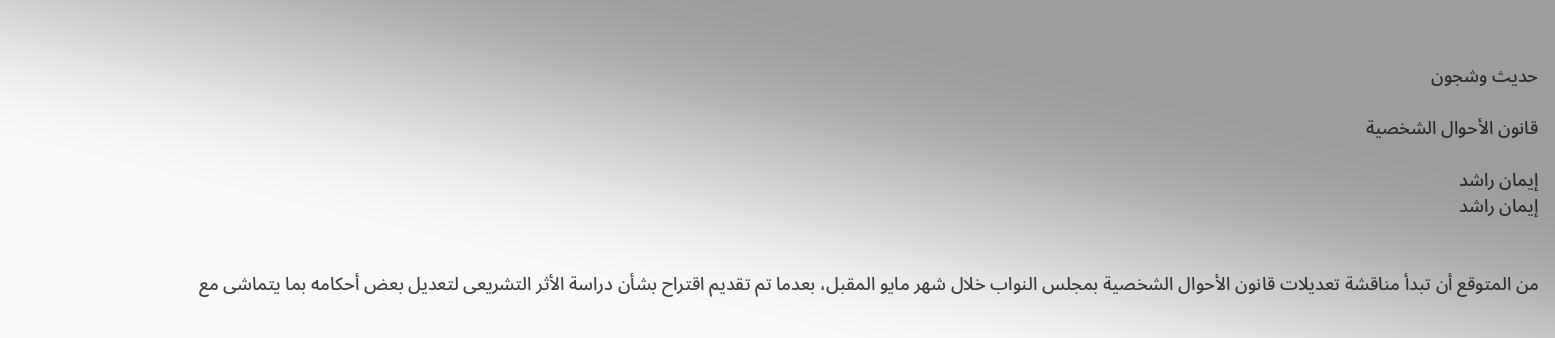حديث وشجون

قانون الأحوال الشخصية

إيمان راشد
إيمان راشد


من المتوقع أن تبدأ مناقشة تعديلات قانون الأحوال الشخصية بمجلس النواب خلال شهر مايو المقبل، بعدما تم تقديم اقتراح بشأن دراسة الأثر التشريعى لتعديل بعض أحكامه بما يتماشى مع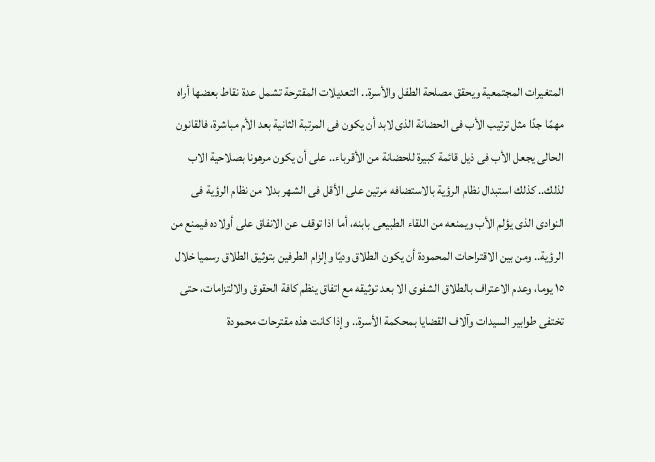المتغيرات المجتمعية ويحقق مصلحة الطفل والأسرة.. التعديلات المقترحة تشمل عدة نقاط بعضها أراه مهمًا جدًا مثل ترتيب الأب فى الحضانة الذى لابد أن يكون فى المرتبة الثانية بعد الأم مباشرة، فالقانون الحالى يجعل الأب فى ذيل قائمة كبيرة للحضانة من الأقرباء.. على أن يكون مرهونا بصلاحية الاب لذلك.. كذلك استبدال نظام الرؤية بالاستضافه مرتين على الأقل فى الشهر بدلا من نظام الرؤية فى النوادى الذى يؤلم الأب ويمنعه من اللقاء الطبيعى بابنه، أما اذا توقف عن الانفاق على أولاده فيمنع من الرؤية.. ومن بين الاقتراحات المحمودة أن يكون الطلاق وديًا وإلزام الطرفين بتوثيق الطلاق رسميا خلال ١٥ يوما، وعدم الاعتراف بالطلاق الشفوى الا بعد توثيقه مع اتفاق ينظم كافة الحقوق والالتزامات، حتى تختفى طوابير السيدات وآلاف القضايا بمحكمة الأسرة.. وإذا كانت هذه مقترحات محمودة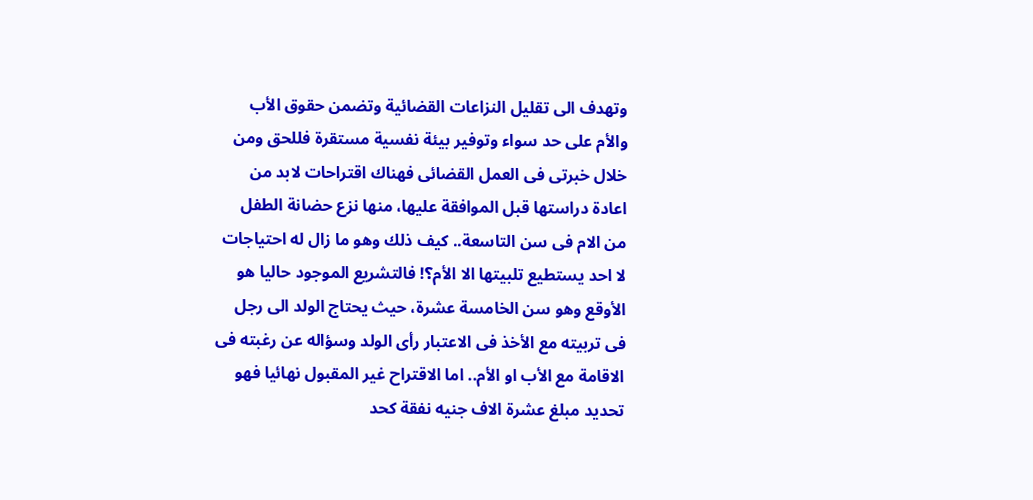وتهدف الى تقليل النزاعات القضائية وتضمن حقوق الأب والأم على حد سواء وتوفير بيئة نفسية مستقرة فللحق ومن خلال خبرتى فى العمل القضائى فهناك اقتراحات لابد من اعادة دراستها قبل الموافقة عليها، منها نزع حضانة الطفل من الام فى سن التاسعة.. كيف ذلك وهو ما زال له احتياجات لا احد يستطيع تلبيتها الا الأم؟! فالتشريع الموجود حاليا هو الأوقع وهو سن الخامسة عشرة، حيث يحتاج الولد الى رجل فى تربيته مع الأخذ فى الاعتبار رأى الولد وسؤاله عن رغبته فى الاقامة مع الأب او الأم.. اما الاقتراح غير المقبول نهائيا فهو تحديد مبلغ عشرة الاف جنيه نفقة كحد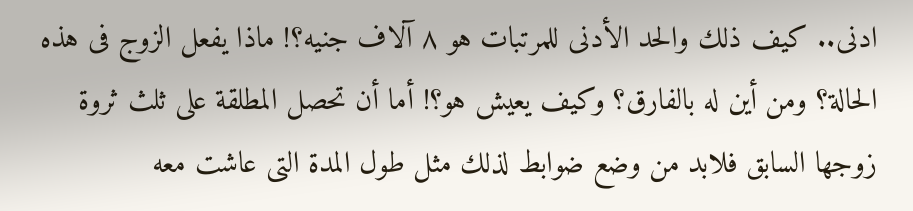ادنى.. كيف ذلك والحد الأدنى للمرتبات هو ٨ آلاف جنيه؟! ماذا يفعل الزوج فى هذه الحالة؟ ومن أين له بالفارق؟ وكيف يعيش هو؟! أما أن تحصل المطلقة على ثلث ثروة زوجها السابق فلابد من وضع ضوابط لذلك مثل طول المدة التى عاشت معه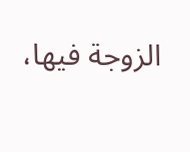الزوجة فيها،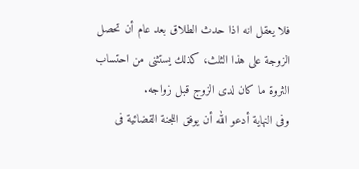فلا يعقل انه اذا حدث الطلاق بعد عام أن تحصل الزوجة على هذا الثلث، كذلك يستثنى من احتساب الثروة ما كان لدى الزوج قبل زواجه.
وفى النهاية أدعو الله أن يوفق اللجنة القضائية فى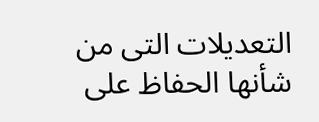التعديلات التى من شأنها الحفاظ على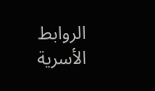الروابط الأسرية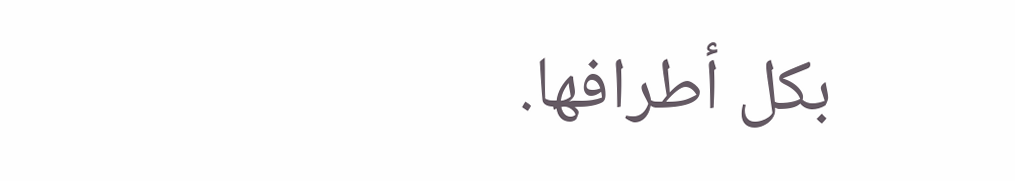بكل أطرافها.